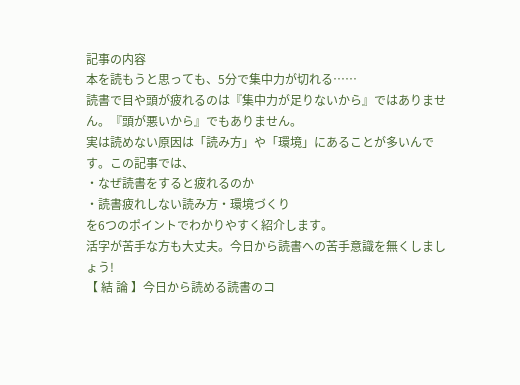記事の内容
本を読もうと思っても、5分で集中力が切れる……
読書で目や頭が疲れるのは『集中力が足りないから』ではありません。『頭が悪いから』でもありません。
実は読めない原因は「読み方」や「環境」にあることが多いんです。この記事では、
・なぜ読書をすると疲れるのか
・読書疲れしない読み方・環境づくり
を6つのポイントでわかりやすく紹介します。
活字が苦手な方も大丈夫。今日から読書への苦手意識を無くしましょう!
【 結 論 】今日から読める読書のコ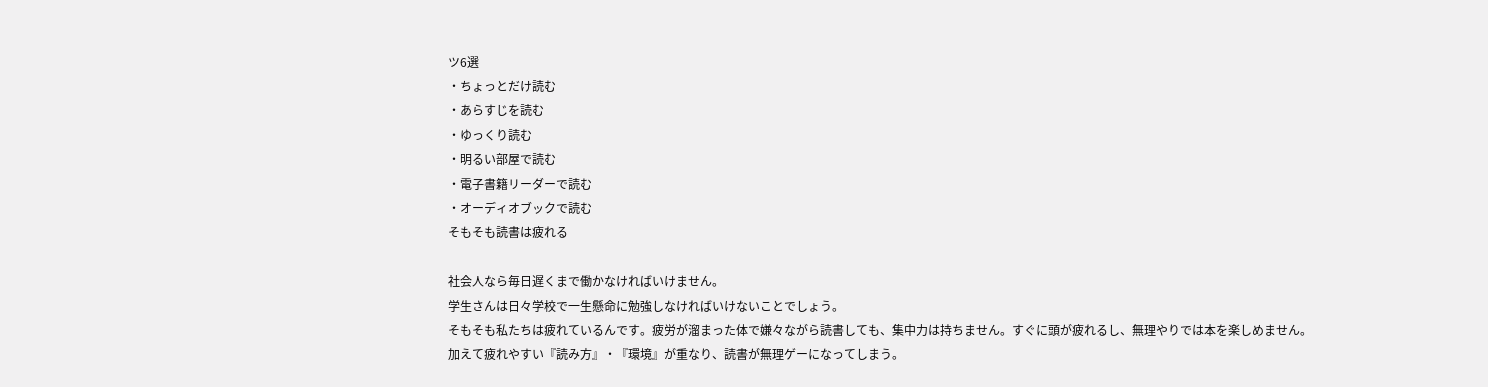ツ6選
・ちょっとだけ読む
・あらすじを読む
・ゆっくり読む
・明るい部屋で読む
・電子書籍リーダーで読む
・オーディオブックで読む
そもそも読書は疲れる

社会人なら毎日遅くまで働かなければいけません。
学生さんは日々学校で一生懸命に勉強しなければいけないことでしょう。
そもそも私たちは疲れているんです。疲労が溜まった体で嫌々ながら読書しても、集中力は持ちません。すぐに頭が疲れるし、無理やりでは本を楽しめません。
加えて疲れやすい『読み方』・『環境』が重なり、読書が無理ゲーになってしまう。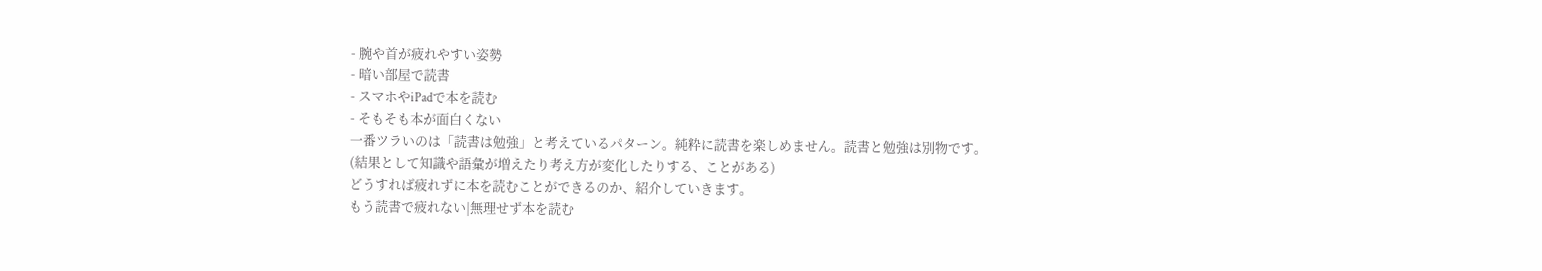- 腕や首が疲れやすい姿勢
- 暗い部屋で読書
- スマホやiPadで本を読む
- そもそも本が面白くない
一番ツラいのは「読書は勉強」と考えているパターン。純粋に読書を楽しめません。読書と勉強は別物です。
(結果として知識や語彙が増えたり考え方が変化したりする、ことがある)
どうすれば疲れずに本を読むことができるのか、紹介していきます。
もう読書で疲れない|無理せず本を読む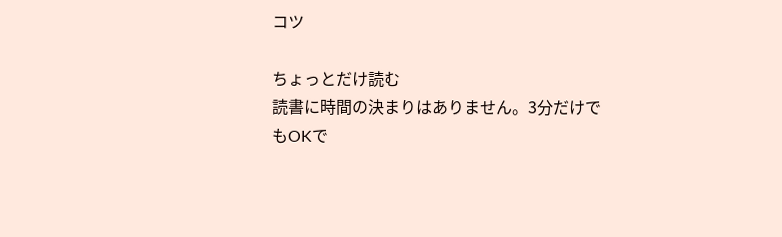コツ

ちょっとだけ読む
読書に時間の決まりはありません。3分だけでもOKで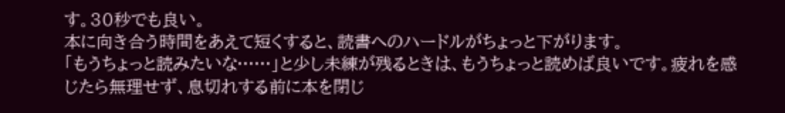す。30秒でも良い。
本に向き合う時間をあえて短くすると、読書へのハードルがちょっと下がります。
「もうちょっと読みたいな……」と少し未練が残るときは、もうちょっと読めば良いです。疲れを感じたら無理せず、息切れする前に本を閉じ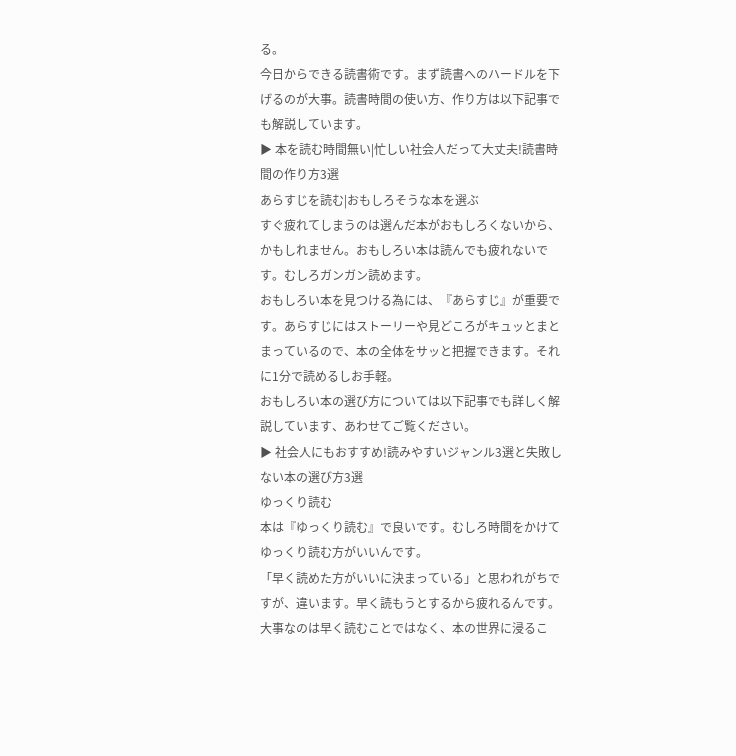る。
今日からできる読書術です。まず読書へのハードルを下げるのが大事。読書時間の使い方、作り方は以下記事でも解説しています。
▶ 本を読む時間無い|忙しい社会人だって大丈夫!読書時間の作り方3選
あらすじを読む|おもしろそうな本を選ぶ
すぐ疲れてしまうのは選んだ本がおもしろくないから、かもしれません。おもしろい本は読んでも疲れないです。むしろガンガン読めます。
おもしろい本を見つける為には、『あらすじ』が重要です。あらすじにはストーリーや見どころがキュッとまとまっているので、本の全体をサッと把握できます。それに1分で読めるしお手軽。
おもしろい本の選び方については以下記事でも詳しく解説しています、あわせてご覧ください。
▶ 社会人にもおすすめ!読みやすいジャンル3選と失敗しない本の選び方3選
ゆっくり読む
本は『ゆっくり読む』で良いです。むしろ時間をかけてゆっくり読む方がいいんです。
「早く読めた方がいいに決まっている」と思われがちですが、違います。早く読もうとするから疲れるんです。
大事なのは早く読むことではなく、本の世界に浸るこ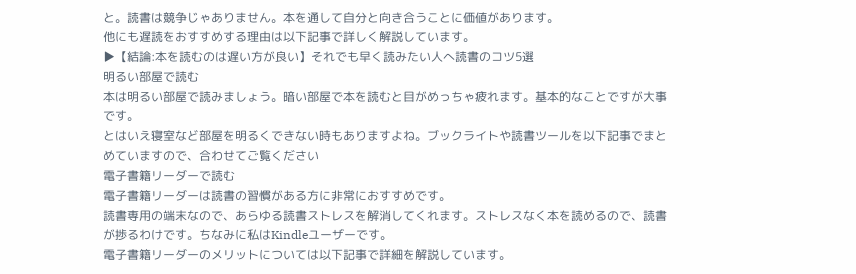と。読書は競争じゃありません。本を通して自分と向き合うことに価値があります。
他にも遅読をおすすめする理由は以下記事で詳しく解説しています。
▶【結論:本を読むのは遅い方が良い】それでも早く読みたい人へ読書のコツ5選
明るい部屋で読む
本は明るい部屋で読みましょう。暗い部屋で本を読むと目がめっちゃ疲れます。基本的なことですが大事です。
とはいえ寝室など部屋を明るくできない時もありますよね。ブックライトや読書ツールを以下記事でまとめていますので、合わせてご覧ください
電子書籍リーダーで読む
電子書籍リーダーは読書の習慣がある方に非常におすすめです。
読書専用の端末なので、あらゆる読書ストレスを解消してくれます。ストレスなく本を読めるので、読書が捗るわけです。ちなみに私はKindleユーザーです。
電子書籍リーダーのメリットについては以下記事で詳細を解説しています。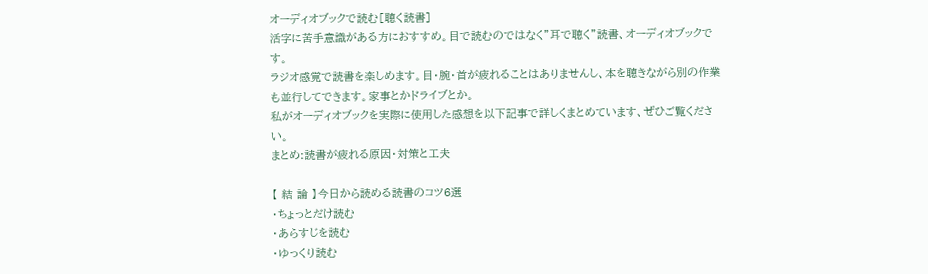オーディオブックで読む[聴く読書]
活字に苦手意識がある方におすすめ。目で読むのではなく”耳で聴く”読書、オーディオブックです。
ラジオ感覚で読書を楽しめます。目・腕・首が疲れることはありませんし、本を聴きながら別の作業も並行してできます。家事とかドライブとか。
私がオーディオブックを実際に使用した感想を以下記事で詳しくまとめています、ぜひご覧ください。
まとめ:読書が疲れる原因・対策と工夫

【 結 論 】今日から読める読書のコツ6選
・ちょっとだけ読む
・あらすじを読む
・ゆっくり読む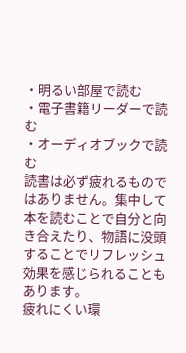・明るい部屋で読む
・電子書籍リーダーで読む
・オーディオブックで読む
読書は必ず疲れるものではありません。集中して本を読むことで自分と向き合えたり、物語に没頭することでリフレッシュ効果を感じられることもあります。
疲れにくい環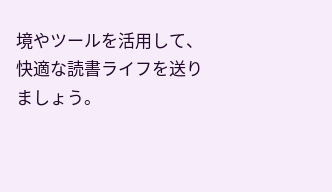境やツールを活用して、快適な読書ライフを送りましょう。